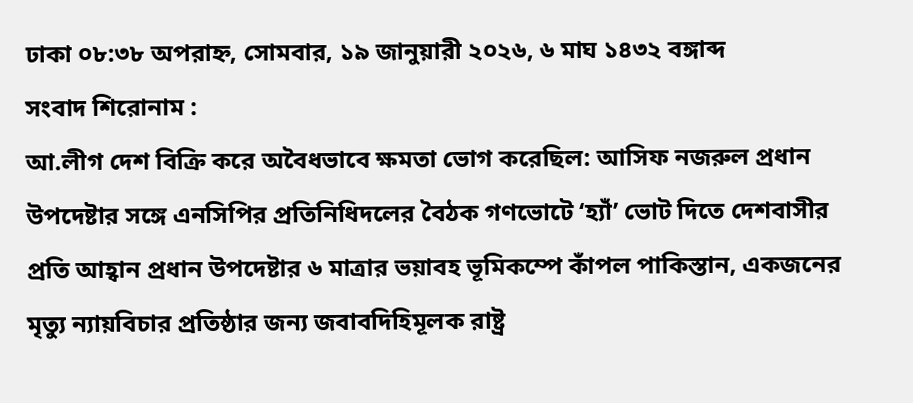ঢাকা ০৮:৩৮ অপরাহ্ন, সোমবার, ১৯ জানুয়ারী ২০২৬, ৬ মাঘ ১৪৩২ বঙ্গাব্দ
সংবাদ শিরোনাম :
আ.লীগ দেশ বিক্রি করে অবৈধভাবে ক্ষমতা ভোগ করেছিল: আসিফ নজরুল প্রধান উপদেষ্টার সঙ্গে এনসিপির প্রতিনিধিদলের বৈঠক গণভোটে ‘হ্যাঁ’ ভোট দিতে দেশবাসীর প্রতি আহ্বান প্রধান উপদেষ্টার ৬ মাত্রার ভয়াবহ ভূমিকম্পে কাঁপল পাকিস্তান, একজনের মৃত্যু ন্যায়বিচার প্রতিষ্ঠার জন্য জবাবদিহিমূলক রাষ্ট্র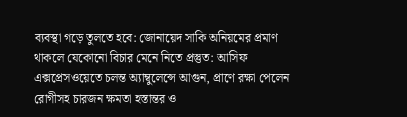ব্যবস্থা গড়ে তুলতে হবে: জোনায়েদ সাকি অনিয়মের প্রমাণ থাকলে যেকোনো বিচার মেনে নিতে প্রস্তুত: আসিফ এক্সপ্রেসওয়েতে চলন্ত অ্যাম্বুলেন্সে আগুন, প্রাণে রক্ষা পেলেন রোগীসহ চারজন ক্ষমতা হস্তান্তর ও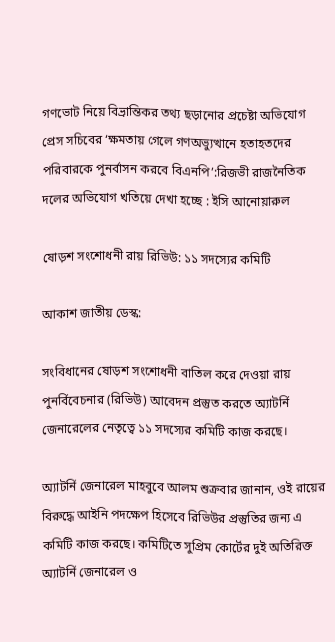গণভোট নিয়ে বিভ্রান্তিকর তথ্য ছড়ানোর প্রচেষ্টা অভিযোগ প্রেস সচিবের ‘ক্ষমতায় গেলে গণঅভ্যুত্থানে হতাহতদের পরিবারকে পুনর্বাসন করবে বিএনপি’:রিজভী রাজনৈতিক দলের অভিযোগ খতিয়ে দেখা হচ্ছে : ইসি আনোয়ারুল

ষোড়শ সংশোধনী রায় রিভিউ: ১১ সদস্যের কমিটি

আকাশ জাতীয় ডেস্ক:

সংবিধানের ষোড়শ সংশোধনী বাতিল করে দেওয়া রায় পুনর্বিবেচনার (রিভিউ) আবেদন প্রস্তুত করতে অ্যাটর্নি জেনারেলের নেতৃত্বে ১১ সদস্যের কমিটি কাজ করছে।

অ্যাটর্নি জেনারেল মাহবুবে আলম শুক্রবার জানান, ওই রায়ের বিরুদ্ধে আইনি পদক্ষেপ হিসেবে রিভিউর প্রস্তুতির জন্য এ কমিটি কাজ করছে। কমিটিতে সুপ্রিম কোর্টের দুই অতিরিক্ত অ্যাটর্নি জেনারেল ও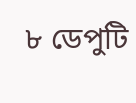৮ ডেপুটি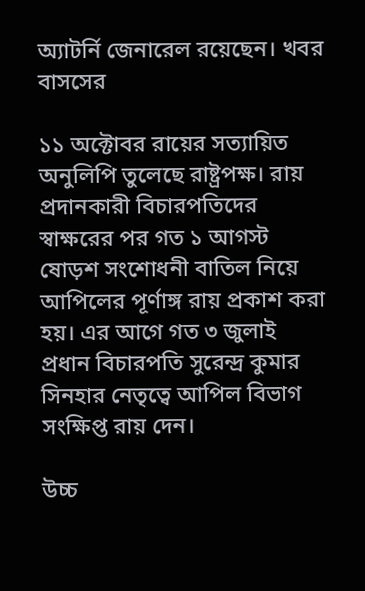অ্যাটর্নি জেনারেল রয়েছেন। খবর বাসসের

১১ অক্টোবর রায়ের সত্যায়িত অনুলিপি তুলেছে রাষ্ট্রপক্ষ। রায় প্রদানকারী বিচারপতিদের স্বাক্ষরের পর গত ১ আগস্ট ষোড়শ সংশোধনী বাতিল নিয়ে আপিলের পূর্ণাঙ্গ রায় প্রকাশ করা হয়। এর আগে গত ৩ জুলাই প্রধান বিচারপতি সুরেন্দ্র কুমার সিনহার নেতৃত্বে আপিল বিভাগ সংক্ষিপ্ত রায় দেন।

উচ্চ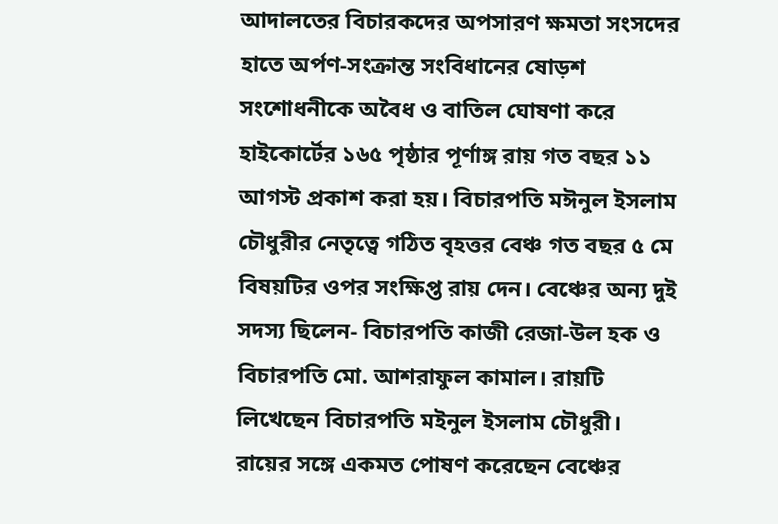আদালতের বিচারকদের অপসারণ ক্ষমতা সংসদের হাতে অর্পণ-সংক্রান্ত সংবিধানের ষোড়শ সংশোধনীকে অবৈধ ও বাতিল ঘোষণা করে হাইকোর্টের ১৬৫ পৃষ্ঠার পূর্ণাঙ্গ রায় গত বছর ১১ আগস্ট প্রকাশ করা হয়। বিচারপতি মঈনুল ইসলাম চৌধুরীর নেতৃত্বে গঠিত বৃহত্তর বেঞ্চ গত বছর ৫ মে বিষয়টির ওপর সংক্ষিপ্ত রায় দেন। বেঞ্চের অন্য দুই সদস্য ছিলেন- বিচারপতি কাজী রেজা-উল হক ও বিচারপতি মো. আশরাফুল কামাল। রায়টি লিখেছেন বিচারপতি মইনুল ইসলাম চৌধুরী। রায়ের সঙ্গে একমত পোষণ করেছেন বেঞ্চের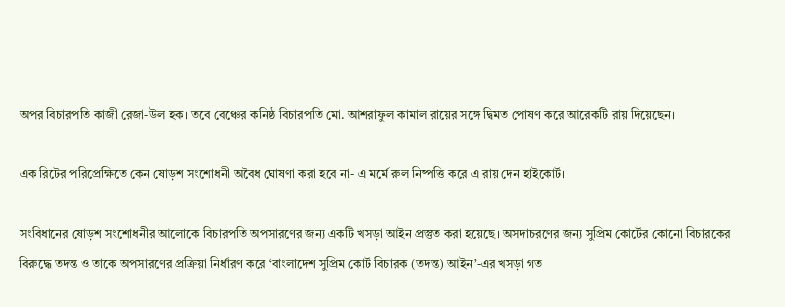অপর বিচারপতি কাজী রেজা-উল হক। তবে বেঞ্চের কনিষ্ঠ বিচারপতি মো. আশরাফুল কামাল রায়ের সঙ্গে দ্বিমত পোষণ করে আরেকটি রায় দিয়েছেন।

এক রিটের পরিপ্রেক্ষিতে কেন ষোড়শ সংশোধনী অবৈধ ঘোষণা করা হবে না- এ মর্মে রুল নিষ্পত্তি করে এ রায় দেন হাইকোর্ট।

সংবিধানের ষোড়শ সংশোধনীর আলোকে বিচারপতি অপসারণের জন্য একটি খসড়া আইন প্রস্তুত করা হয়েছে। অসদাচরণের জন্য সুপ্রিম কোর্টের কোনো বিচারকের বিরুদ্ধে তদন্ত ও তাকে অপসারণের প্রক্রিয়া নির্ধারণ করে ‘বাংলাদেশ সুপ্রিম কোর্ট বিচারক (তদন্ত) আইন’-এর খসড়া গত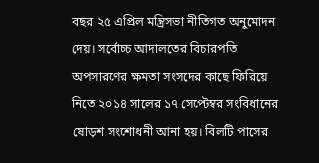বছর ২৫ এপ্রিল মন্ত্রিসভা নীতিগত অনুমোদন দেয়। সর্বোচ্চ আদালতের বিচারপতি অপসারণের ক্ষমতা সংসদের কাছে ফিরিয়ে নিতে ২০১৪ সালের ১৭ সেপ্টেম্বর সংবিধানের ষোড়শ সংশোধনী আনা হয়। বিলটি পাসের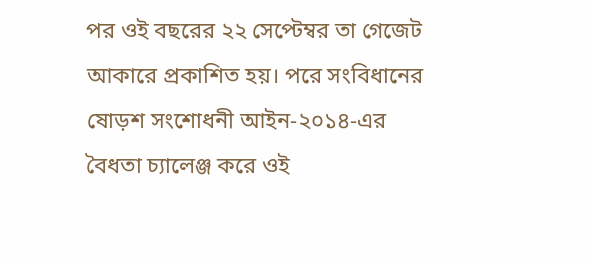পর ওই বছরের ২২ সেপ্টেম্বর তা গেজেট আকারে প্রকাশিত হয়। পরে সংবিধানের ষোড়শ সংশোধনী আইন-২০১৪-এর বৈধতা চ্যালেঞ্জ করে ওই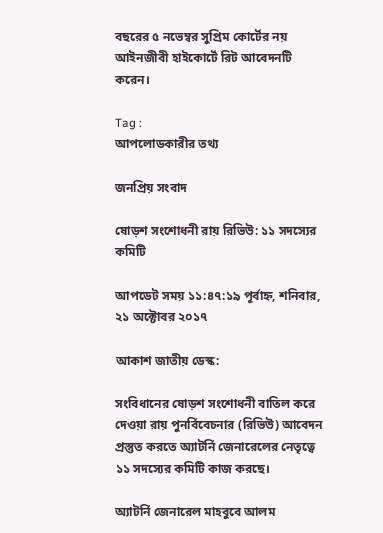বছরের ৫ নভেম্বর সুপ্রিম কোর্টের নয় আইনজীবী হাইকোর্টে রিট আবেদনটি করেন।

Tag :
আপলোডকারীর তথ্য

জনপ্রিয় সংবাদ

ষোড়শ সংশোধনী রায় রিভিউ: ১১ সদস্যের কমিটি

আপডেট সময় ১১:৪৭:১৯ পূর্বাহ্ন, শনিবার, ২১ অক্টোবর ২০১৭

আকাশ জাতীয় ডেস্ক:

সংবিধানের ষোড়শ সংশোধনী বাতিল করে দেওয়া রায় পুনর্বিবেচনার (রিভিউ) আবেদন প্রস্তুত করতে অ্যাটর্নি জেনারেলের নেতৃত্বে ১১ সদস্যের কমিটি কাজ করছে।

অ্যাটর্নি জেনারেল মাহবুবে আলম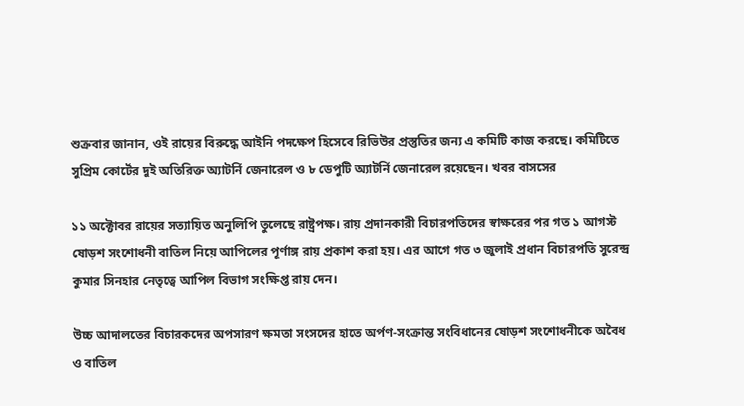শুক্রবার জানান, ওই রায়ের বিরুদ্ধে আইনি পদক্ষেপ হিসেবে রিভিউর প্রস্তুতির জন্য এ কমিটি কাজ করছে। কমিটিতে সুপ্রিম কোর্টের দুই অতিরিক্ত অ্যাটর্নি জেনারেল ও ৮ ডেপুটি অ্যাটর্নি জেনারেল রয়েছেন। খবর বাসসের

১১ অক্টোবর রায়ের সত্যায়িত অনুলিপি তুলেছে রাষ্ট্রপক্ষ। রায় প্রদানকারী বিচারপতিদের স্বাক্ষরের পর গত ১ আগস্ট ষোড়শ সংশোধনী বাতিল নিয়ে আপিলের পূর্ণাঙ্গ রায় প্রকাশ করা হয়। এর আগে গত ৩ জুলাই প্রধান বিচারপতি সুরেন্দ্র কুমার সিনহার নেতৃত্বে আপিল বিভাগ সংক্ষিপ্ত রায় দেন।

উচ্চ আদালতের বিচারকদের অপসারণ ক্ষমতা সংসদের হাতে অর্পণ-সংক্রান্ত সংবিধানের ষোড়শ সংশোধনীকে অবৈধ ও বাতিল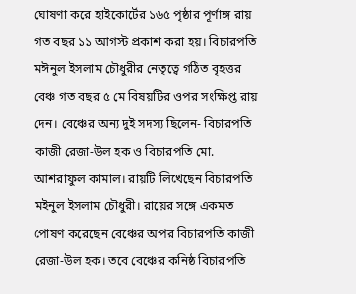ঘোষণা করে হাইকোর্টের ১৬৫ পৃষ্ঠার পূর্ণাঙ্গ রায় গত বছর ১১ আগস্ট প্রকাশ করা হয়। বিচারপতি মঈনুল ইসলাম চৌধুরীর নেতৃত্বে গঠিত বৃহত্তর বেঞ্চ গত বছর ৫ মে বিষয়টির ওপর সংক্ষিপ্ত রায় দেন। বেঞ্চের অন্য দুই সদস্য ছিলেন- বিচারপতি কাজী রেজা-উল হক ও বিচারপতি মো. আশরাফুল কামাল। রায়টি লিখেছেন বিচারপতি মইনুল ইসলাম চৌধুরী। রায়ের সঙ্গে একমত পোষণ করেছেন বেঞ্চের অপর বিচারপতি কাজী রেজা-উল হক। তবে বেঞ্চের কনিষ্ঠ বিচারপতি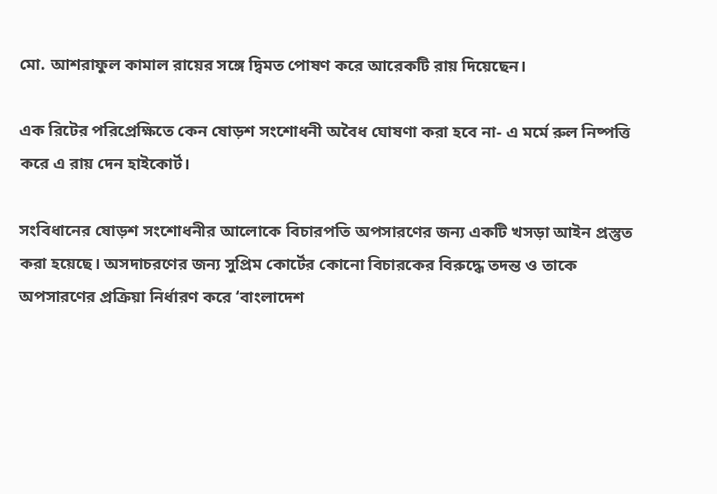মো. আশরাফুল কামাল রায়ের সঙ্গে দ্বিমত পোষণ করে আরেকটি রায় দিয়েছেন।

এক রিটের পরিপ্রেক্ষিতে কেন ষোড়শ সংশোধনী অবৈধ ঘোষণা করা হবে না- এ মর্মে রুল নিষ্পত্তি করে এ রায় দেন হাইকোর্ট।

সংবিধানের ষোড়শ সংশোধনীর আলোকে বিচারপতি অপসারণের জন্য একটি খসড়া আইন প্রস্তুত করা হয়েছে। অসদাচরণের জন্য সুপ্রিম কোর্টের কোনো বিচারকের বিরুদ্ধে তদন্ত ও তাকে অপসারণের প্রক্রিয়া নির্ধারণ করে ‘বাংলাদেশ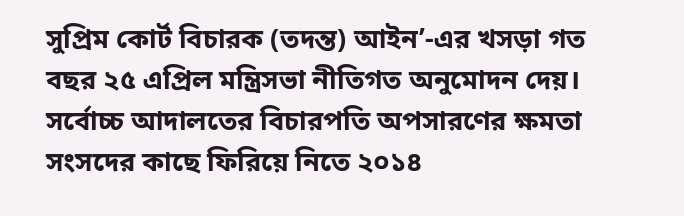সুপ্রিম কোর্ট বিচারক (তদন্ত) আইন’-এর খসড়া গত বছর ২৫ এপ্রিল মন্ত্রিসভা নীতিগত অনুমোদন দেয়। সর্বোচ্চ আদালতের বিচারপতি অপসারণের ক্ষমতা সংসদের কাছে ফিরিয়ে নিতে ২০১৪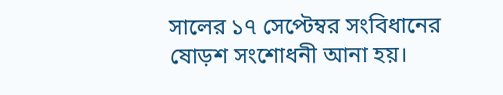সালের ১৭ সেপ্টেম্বর সংবিধানের ষোড়শ সংশোধনী আনা হয়।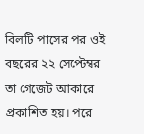বিলটি পাসের পর ওই বছরের ২২ সেপ্টেম্বর তা গেজেট আকারে প্রকাশিত হয়। পরে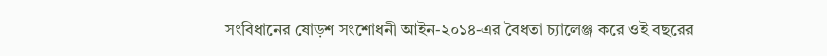সংবিধানের ষোড়শ সংশোধনী আইন-২০১৪-এর বৈধতা চ্যালেঞ্জ করে ওই বছরের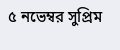৫ নভেম্বর সুপ্রিম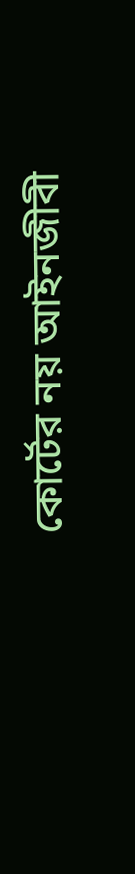কোর্টের নয় আইনজীবী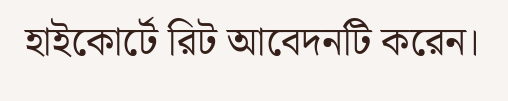হাইকোর্টে রিট আবেদনটি করেন।